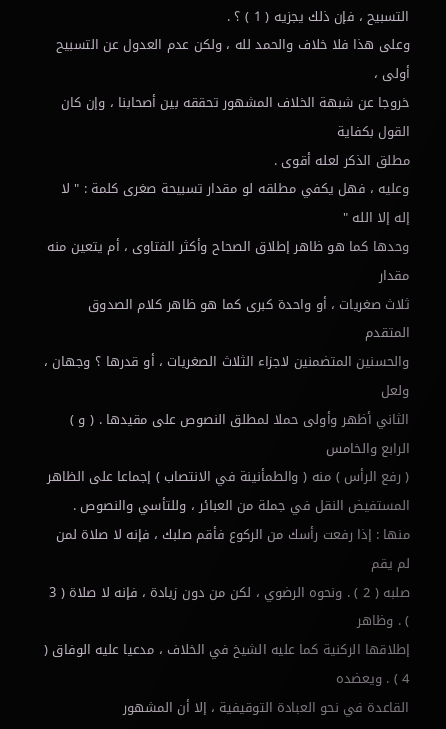التسبيح ، فإن ذلك يجزيه ( 1 ) ؟ .
وعلى هذا فلا خلاف والحمد لله ، ولكن عدم العدول عن التسبيح أولى ،
خروجا عن شبهة الخلاف المشهور تحققه بين أصحابنا ، وإن كان القول بكفاية
مطلق الذكر لعله أقوى .
وعليه ، فهل يكفي مطلقه لو مقدار تسبيحة صغرى كلمة : " لا إله إلا الله "
وحدها كما هو ظاهر إطلاق الصحاح وأكثر الفتاوى ، أم يتعين منه مقدار
ثلاث صغريات ، أو واحدة كبرى كما هو ظاهر كلام الصدوق المتقدم
والحسنين المتضمنين لاجزاء الثلاث الصغريات ، أو قدرها ؟ وجهان ، ولعل
الثاني أظهر وأولى حملا لمطلق النصوص على مقيدها . ( و ) الرابع والخامس
( رفع الرأس ) منه ( والطمأنينة في الانتصاب ) إجماعا على الظاهر
المستفيض النقل في جملة من العبائر ، وللتأسي والنصوص .
منها : إذا رفعت رأسك من الركوع فأقم صلبك ، فإنه لا صلاة لمن لم يقم
صلبه ( 2 ) . ونحوه الرضوي ، لكن من دون زيادة ، فإنه لا صلاة ( 3 ) . وظاهر
إطلاقها الركنية كما عليه الشيخ في الخلاف ، مدعيا عليه الوفاق ( 4 ) . ويعضده
القاعدة في نحو العبادة التوقيفية ، إلا أن المشهور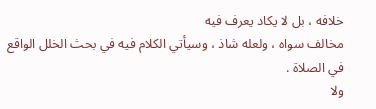خلافه ، بل لا يكاد يعرف فيه
مخالف سواه ، ولعله شاذ ، وسيأتي الكلام فيه في بحث الخلل الواقع في الصلاة .
ولا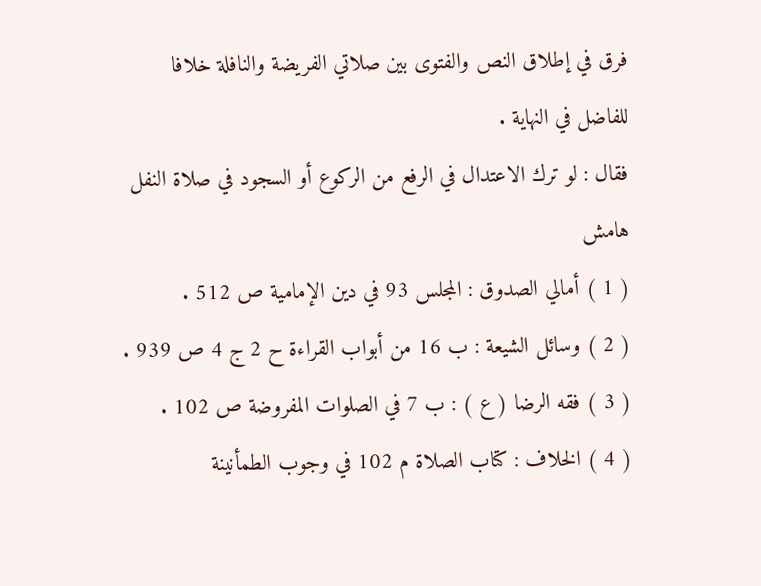فرق في إطلاق النص والفتوى بين صلاتي الفريضة والنافلة خلافا
للفاضل في النهاية .
فقال : لو ترك الاعتدال في الرفع من الركوع أو السجود في صلاة النفل
هامش
( 1 ) أمالي الصدوق : المجلس 93 في دين الإمامية ص 512 .
( 2 ) وسائل الشيعة : ب 16 من أبواب القراءة ح 2 ج 4 ص 939 .
( 3 ) فقه الرضا ( ع ) : ب 7 في الصلوات المفروضة ص 102 .
( 4 ) الخلاف : كتاب الصلاة م 102 في وجوب الطمأنينة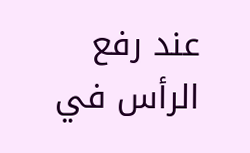عند رفع الرأس في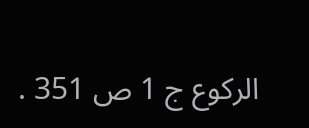الركوع ج 1 ص 351 .